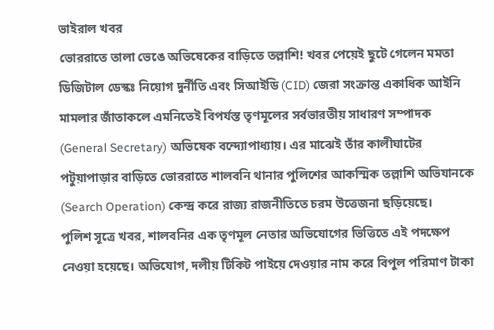ভাইরাল খবর
ভোররাতে তালা ভেঙে অভিষেকের বাড়িতে তল্লাশি! খবর পেয়েই ছুটে গেলেন মমতা
ডিজিটাল ডেস্কঃ নিয়োগ দুর্নীতি এবং সিআইডি (CID) জেরা সংক্রান্ত একাধিক আইনি মামলার জাঁতাকলে এমনিতেই বিপর্যস্ত তৃণমূলের সর্বভারতীয় সাধারণ সম্পাদক (General Secretary) অভিষেক বন্দ্যোপাধ্যায়। এর মাঝেই তাঁর কালীঘাটের পটুয়াপাড়ার বাড়িতে ভোররাতে শালবনি থানার পুলিশের আকস্মিক তল্লাশি অভিযানকে (Search Operation) কেন্দ্র করে রাজ্য রাজনীতিতে চরম উত্তেজনা ছড়িয়েছে।
পুলিশ সূত্রে খবর, শালবনির এক তৃণমূল নেতার অভিযোগের ভিত্তিতে এই পদক্ষেপ নেওয়া হয়েছে। অভিযোগ, দলীয় টিকিট পাইয়ে দেওয়ার নাম করে বিপুল পরিমাণ টাকা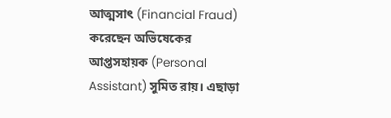আত্মসাৎ (Financial Fraud) করেছেন অভিষেকের আপ্তসহায়ক (Personal Assistant) সুমিত রায়। এছাড়া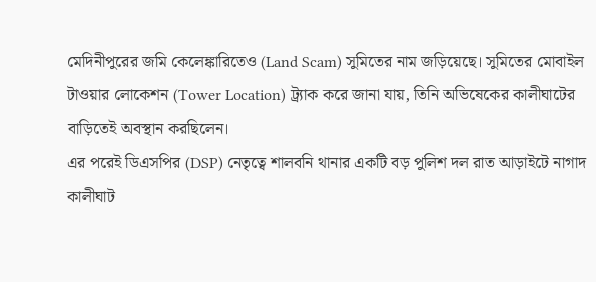মেদিনীপুরের জমি কেলেঙ্কারিতেও (Land Scam) সুমিতের নাম জড়িয়েছে। সুমিতের মোবাইল টাওয়ার লোকেশন (Tower Location) ট্র্যাক করে জানা যায়, তিনি অভিষেকের কালীঘাটের বাড়িতেই অবস্থান করছিলেন।
এর পরেই ডিএসপির (DSP) নেতৃত্বে শালবনি থানার একটি বড় পুলিশ দল রাত আড়াইটে নাগাদ কালীঘাট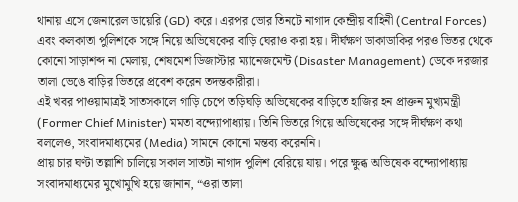থানায় এসে জেনারেল ডায়েরি (GD) করে। এরপর ভোর তিনটে নাগাদ কেন্দ্রীয় বাহিনী (Central Forces) এবং কলকাতা পুলিশকে সঙ্গে নিয়ে অভিষেকের বাড়ি ঘেরাও করা হয়। দীর্ঘক্ষণ ডাকাডাকির পরও ভিতর থেকে কোনো সাড়াশব্দ না মেলায়, শেষমেশ ডিজাস্টার ম্যানেজমেন্ট (Disaster Management) ডেকে দরজার তালা ভেঙে বাড়ির ভিতরে প্রবেশ করেন তদন্তকারীরা।
এই খবর পাওয়ামাত্রই সাতসকালে গাড়ি চেপে তড়িঘড়ি অভিষেকের বাড়িতে হাজির হন প্রাক্তন মুখ্যমন্ত্রী (Former Chief Minister) মমতা বন্দ্যোপাধ্যায়। তিনি ভিতরে গিয়ে অভিষেকের সঙ্গে দীর্ঘক্ষণ কথা বললেও, সংবাদমাধ্যমের (Media) সামনে কোনো মন্তব্য করেননি।
প্রায় চার ঘণ্টা তল্লাশি চালিয়ে সকাল সাতটা নাগাদ পুলিশ বেরিয়ে যায়। পরে ক্ষুব্ধ অভিষেক বন্দ্যোপাধ্যায় সংবাদমাধ্যমের মুখোমুখি হয়ে জানান, “ওরা তালা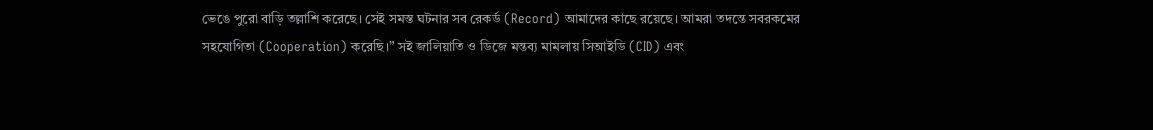ভেঙে পুরো বাড়ি তল্লাশি করেছে। সেই সমস্ত ঘটনার সব রেকর্ড (Record) আমাদের কাছে রয়েছে। আমরা তদন্তে সবরকমের সহযোগিতা (Cooperation) করেছি।” সই জালিয়াতি ও ডিজে মন্তব্য মামলায় সিআইডি (CID) এবং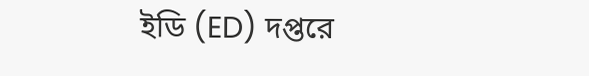ইডি (ED) দপ্তরে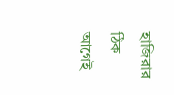হাজিরার ঠিক আগেই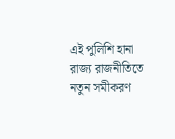এই পুলিশি হানা রাজ্য রাজনীতিতে নতুন সমীকরণ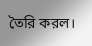তৈরি করল।